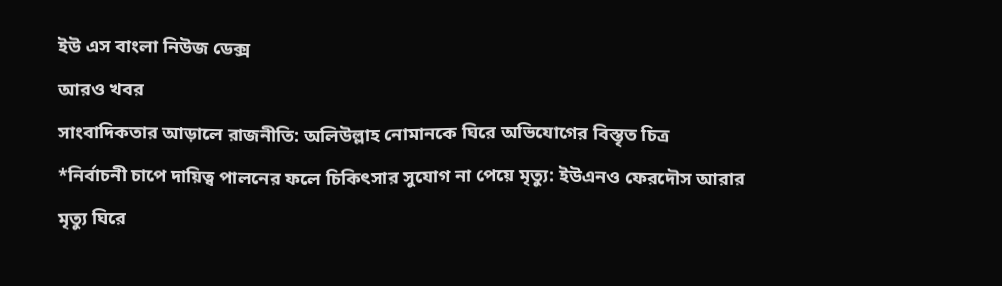ইউ এস বাংলা নিউজ ডেক্স
আরও খবর
সাংবাদিকতার আড়ালে রাজনীতি: অলিউল্লাহ নোমানকে ঘিরে অভিযোগের বিস্তৃত চিত্র
*নির্বাচনী চাপে দায়িত্ব পালনের ফলে চিকিৎসার সুযোগ না পেয়ে মৃত্যু: ইউএনও ফেরদৌস আরার মৃত্যু ঘিরে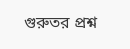গুরুতর প্রশ্ন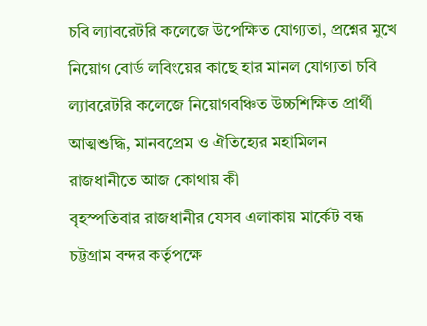চবি ল্যাবরেটরি কলেজে উপেক্ষিত যোগ্যতা, প্রশ্নের মুখে নিয়োগ বোর্ড লবিংয়ের কাছে হার মানল যোগ্যতা চবি ল্যাবরেটরি কলেজে নিয়োগবঞ্চিত উচ্চশিক্ষিত প্রার্থী
আত্মশুদ্ধি, মানবপ্রেম ও ঐতিহ্যের মহামিলন
রাজধানীতে আজ কোথায় কী
বৃহস্পতিবার রাজধানীর যেসব এলাকায় মার্কেট বন্ধ
চট্টগ্রাম বন্দর কর্তৃপক্ষে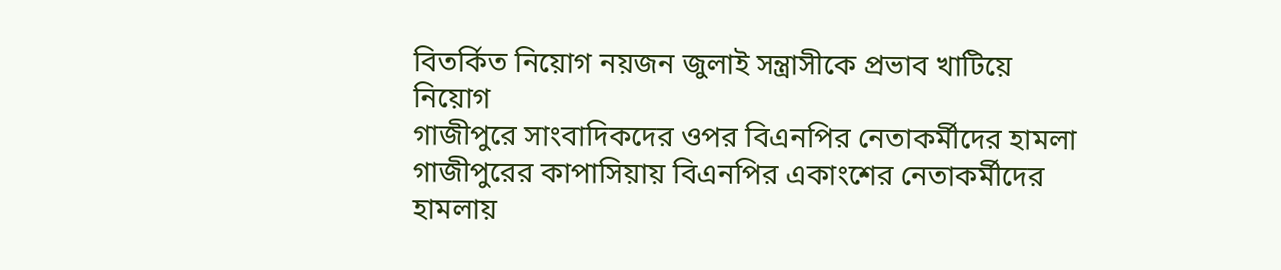বিতর্কিত নিয়োগ নয়জন জুলাই সন্ত্রাসীকে প্রভাব খাটিয়ে নিয়োগ
গাজীপুরে সাংবাদিকদের ওপর বিএনপির নেতাকর্মীদের হামলা
গাজীপুরের কাপাসিয়ায় বিএনপির একাংশের নেতাকর্মীদের হামলায়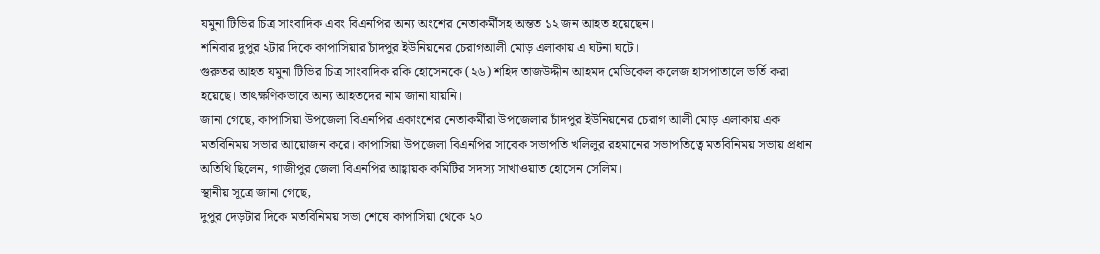যমুনা টিভির চিত্র সাংবাদিক এবং বিএনপির অন্য অংশের নেতাকর্মীসহ অন্তত ১২ জন আহত হয়েছেন।
শনিবার দুপুর ২টার দিকে কাপাসিয়ার চাঁদপুর ইউনিয়নের চেরাগআলী মোড় এলাকায় এ ঘটনা ঘটে।
গুরুতর আহত যমুনা টিভির চিত্র সাংবাদিক রকি হোসেনকে (২৬) শহিদ তাজউদ্দীন আহমদ মেডিকেল কলেজ হাসপাতালে ভর্তি করা হয়েছে। তাৎক্ষণিকভাবে অন্য আহতদের নাম জানা যায়নি।
জানা গেছে, কাপাসিয়া উপজেলা বিএনপির একাংশের নেতাকর্মীরা উপজেলার চাঁদপুর ইউনিয়নের চেরাগ আলী মোড় এলাকায় এক মতবিনিময় সভার আয়োজন করে। কাপাসিয়া উপজেলা বিএনপির সাবেক সভাপতি খলিলুর রহমানের সভাপতিত্বে মতবিনিময় সভায় প্রধান অতিথি ছিলেন, গাজীপুর জেলা বিএনপির আহ্বায়ক কমিটির সদস্য সাখাওয়াত হোসেন সেলিম।
স্থানীয় সূত্রে জানা গেছে,
দুপুর দেড়টার দিকে মতবিনিময় সভা শেষে কাপাসিয়া থেকে ২০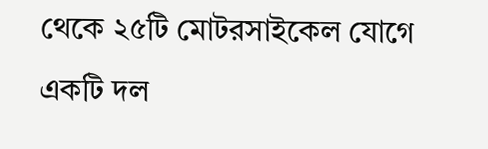থেকে ২৫টি মোটরসাইকেল যোগে একটি দল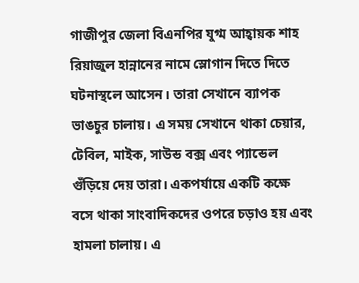গাজীপুর জেলা বিএনপির যুগ্ম আহ্বায়ক শাহ রিয়াজুল হান্নানের নামে স্লোগান দিতে দিতে ঘটনাস্থলে আসেন। তারা সেখানে ব্যাপক ভাঙচুর চালায়। এ সময় সেখানে থাকা চেয়ার, টেবিল, মাইক, সাউন্ড বক্স এবং প্যান্ডেল গুঁড়িয়ে দেয় তারা। একপর্যায়ে একটি কক্ষে বসে থাকা সাংবাদিকদের ওপরে চড়াও হয় এবং হামলা চালায়। এ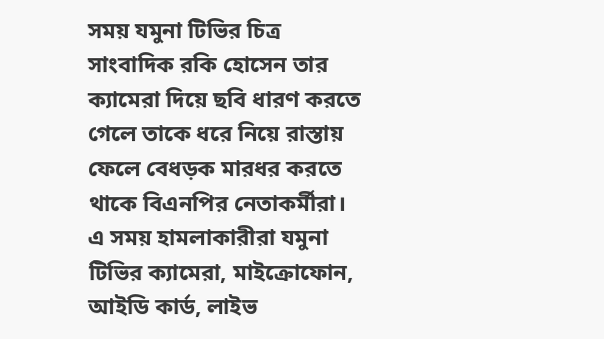সময় যমুনা টিভির চিত্র সাংবাদিক রকি হোসেন তার ক্যামেরা দিয়ে ছবি ধারণ করতে গেলে তাকে ধরে নিয়ে রাস্তায় ফেলে বেধড়ক মারধর করতে থাকে বিএনপির নেতাকর্মীরা। এ সময় হামলাকারীরা যমুনা টিভির ক্যামেরা, মাইক্রোফোন, আইডি কার্ড, লাইভ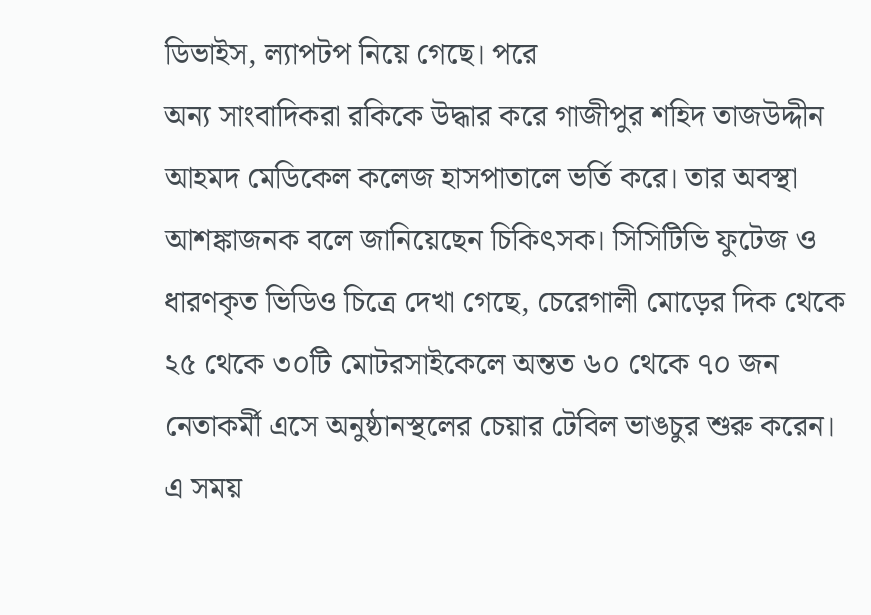ডিভাইস, ল্যাপটপ নিয়ে গেছে। পরে
অন্য সাংবাদিকরা রকিকে উদ্ধার করে গাজীপুর শহিদ তাজউদ্দীন আহমদ মেডিকেল কলেজ হাসপাতালে ভর্তি করে। তার অবস্থা আশঙ্কাজনক বলে জানিয়েছেন চিকিৎসক। সিসিটিভি ফুটেজ ও ধারণকৃত ভিডিও চিত্রে দেখা গেছে, চেরেগালী মোড়ের দিক থেকে ২৫ থেকে ৩০টি মোটরসাইকেলে অন্তত ৬০ থেকে ৭০ জন নেতাকর্মী এসে অনুষ্ঠানস্থলের চেয়ার টেবিল ভাঙচুর শুরু করেন। এ সময়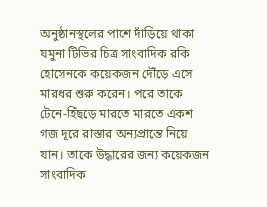অনুষ্ঠানস্থলের পাশে দাঁড়িয়ে থাকা যমুনা টিভির চিত্র সাংবাদিক রকি হোসেনকে কয়েকজন দৌঁড়ে এসে মারধর শুরু করেন। পরে তাকে টেনে-হিঁছড়ে মারতে মারতে একশ গজ দূরে রাস্তার অন্যপ্রান্তে নিয়ে যান। তাকে উদ্ধারের জন্য কয়েকজন সাংবাদিক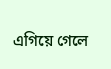এগিয়ে গেলে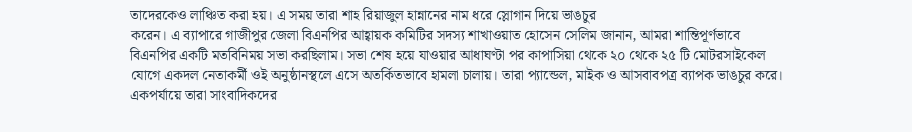তাদেরকেও লাঞ্চিত করা হয়। এ সময় তারা শাহ রিয়াজুল হান্নানের নাম ধরে স্লোগান দিয়ে ভাঙচুর
করেন। এ ব্যাপারে গাজীপুর জেলা বিএনপির আহ্বায়ক কমিটির সদস্য শাখাওয়াত হোসেন সেলিম জানান, আমরা শান্তিপূর্ণভাবে বিএনপির একটি মতবিনিময় সভা করছিলাম। সভা শেষ হয়ে যাওয়ার আধাঘণ্টা পর কাপাসিয়া থেকে ২০ থেকে ২৫ টি মোটরসাইকেল যোগে একদল নেতাকর্মী ওই অনুষ্ঠানস্থলে এসে অতর্কিতভাবে হামলা চালায়। তারা প্যান্ডেল, মাইক ও আসবাবপত্র ব্যাপক ভাঙচুর করে। একপর্যায়ে তারা সাংবাদিকদের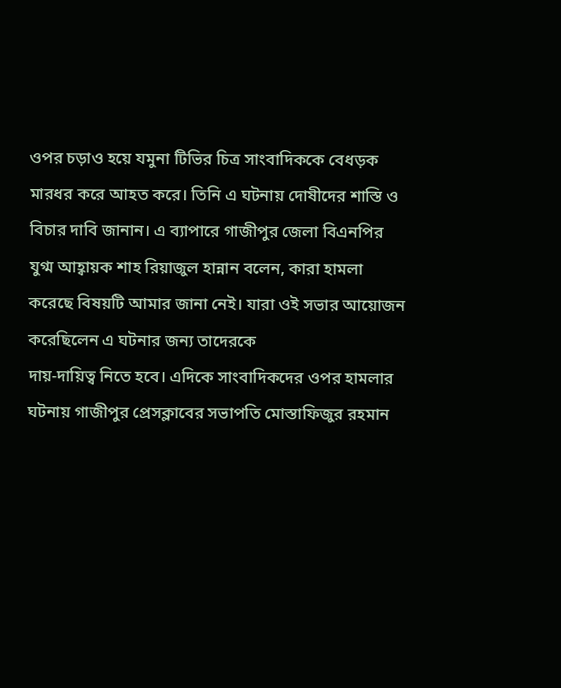ওপর চড়াও হয়ে যমুনা টিভির চিত্র সাংবাদিককে বেধড়ক মারধর করে আহত করে। তিনি এ ঘটনায় দোষীদের শাস্তি ও বিচার দাবি জানান। এ ব্যাপারে গাজীপুর জেলা বিএনপির যুগ্ম আহ্বায়ক শাহ রিয়াজুল হান্নান বলেন, কারা হামলা করেছে বিষয়টি আমার জানা নেই। যারা ওই সভার আয়োজন করেছিলেন এ ঘটনার জন্য তাদেরকে
দায়-দায়িত্ব নিতে হবে। এদিকে সাংবাদিকদের ওপর হামলার ঘটনায় গাজীপুর প্রেসক্লাবের সভাপতি মোস্তাফিজুর রহমান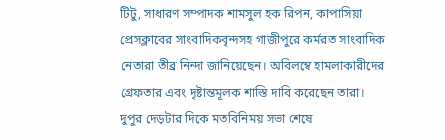টিটু, সাধারণ সম্পাদক শামসুল হক রিপন, কাপাসিয়া প্রেসক্লাবের সাংবাদিকবৃন্দসহ গাজীপুরে কর্মরত সাংবাদিক নেতারা তীব্র নিন্দা জানিয়েছেন। অবিলম্বে হামলাকারীদের গ্রেফতার এবং দৃষ্টান্তমূলক শাস্তি দাবি করেছেন তারা।
দুপুর দেড়টার দিকে মতবিনিময় সভা শেষে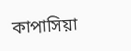কাপাসিয়া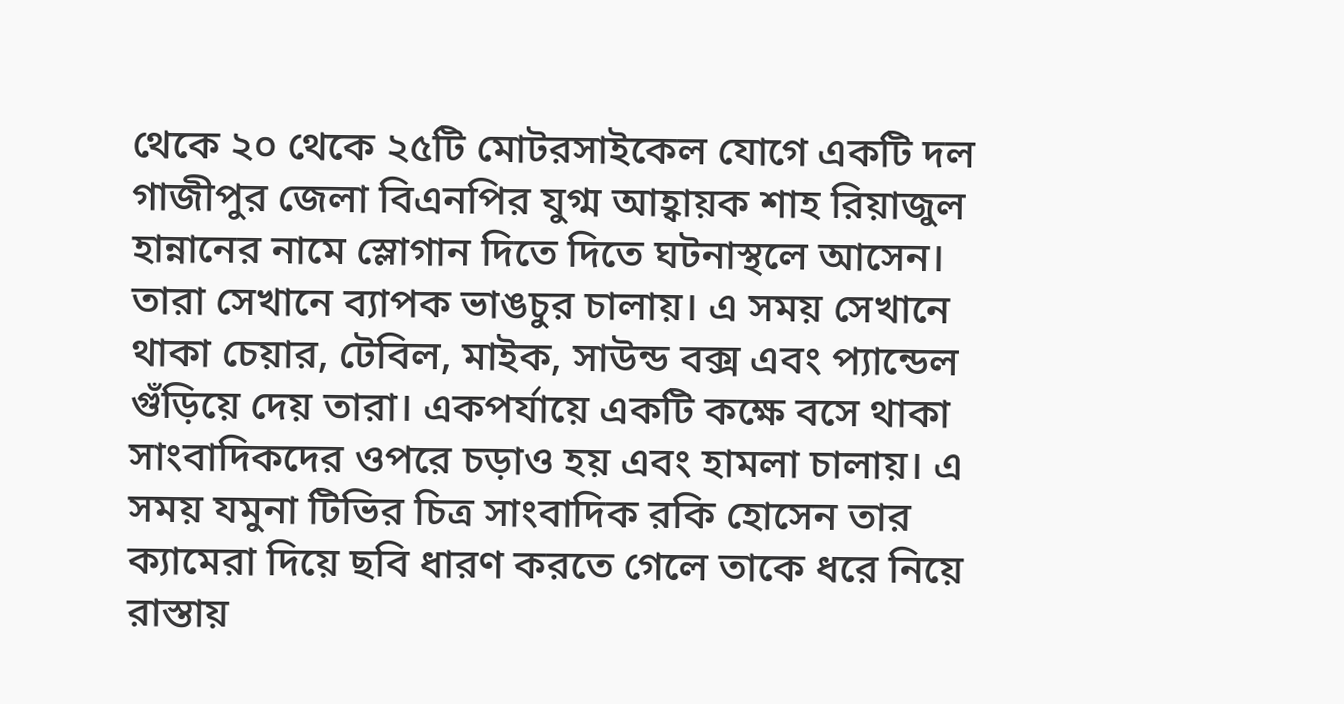থেকে ২০ থেকে ২৫টি মোটরসাইকেল যোগে একটি দল গাজীপুর জেলা বিএনপির যুগ্ম আহ্বায়ক শাহ রিয়াজুল হান্নানের নামে স্লোগান দিতে দিতে ঘটনাস্থলে আসেন। তারা সেখানে ব্যাপক ভাঙচুর চালায়। এ সময় সেখানে থাকা চেয়ার, টেবিল, মাইক, সাউন্ড বক্স এবং প্যান্ডেল গুঁড়িয়ে দেয় তারা। একপর্যায়ে একটি কক্ষে বসে থাকা সাংবাদিকদের ওপরে চড়াও হয় এবং হামলা চালায়। এ সময় যমুনা টিভির চিত্র সাংবাদিক রকি হোসেন তার ক্যামেরা দিয়ে ছবি ধারণ করতে গেলে তাকে ধরে নিয়ে রাস্তায়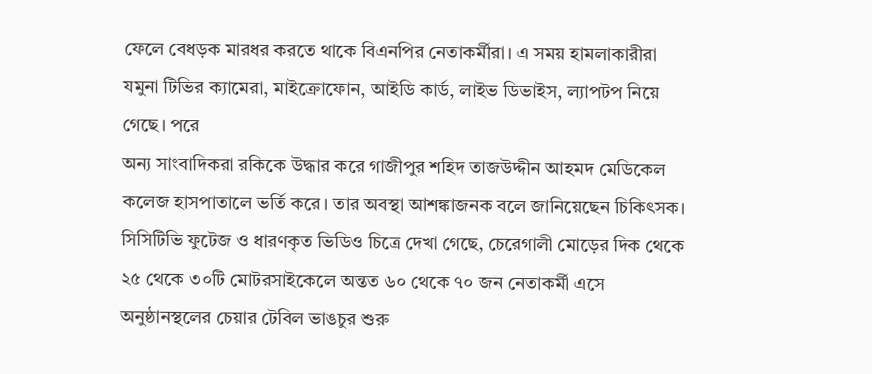ফেলে বেধড়ক মারধর করতে থাকে বিএনপির নেতাকর্মীরা। এ সময় হামলাকারীরা যমুনা টিভির ক্যামেরা, মাইক্রোফোন, আইডি কার্ড, লাইভ ডিভাইস, ল্যাপটপ নিয়ে গেছে। পরে
অন্য সাংবাদিকরা রকিকে উদ্ধার করে গাজীপুর শহিদ তাজউদ্দীন আহমদ মেডিকেল কলেজ হাসপাতালে ভর্তি করে। তার অবস্থা আশঙ্কাজনক বলে জানিয়েছেন চিকিৎসক। সিসিটিভি ফুটেজ ও ধারণকৃত ভিডিও চিত্রে দেখা গেছে, চেরেগালী মোড়ের দিক থেকে ২৫ থেকে ৩০টি মোটরসাইকেলে অন্তত ৬০ থেকে ৭০ জন নেতাকর্মী এসে অনুষ্ঠানস্থলের চেয়ার টেবিল ভাঙচুর শুরু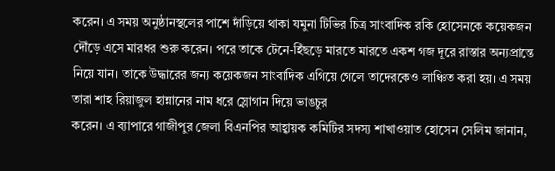করেন। এ সময় অনুষ্ঠানস্থলের পাশে দাঁড়িয়ে থাকা যমুনা টিভির চিত্র সাংবাদিক রকি হোসেনকে কয়েকজন দৌঁড়ে এসে মারধর শুরু করেন। পরে তাকে টেনে-হিঁছড়ে মারতে মারতে একশ গজ দূরে রাস্তার অন্যপ্রান্তে নিয়ে যান। তাকে উদ্ধারের জন্য কয়েকজন সাংবাদিক এগিয়ে গেলে তাদেরকেও লাঞ্চিত করা হয়। এ সময় তারা শাহ রিয়াজুল হান্নানের নাম ধরে স্লোগান দিয়ে ভাঙচুর
করেন। এ ব্যাপারে গাজীপুর জেলা বিএনপির আহ্বায়ক কমিটির সদস্য শাখাওয়াত হোসেন সেলিম জানান,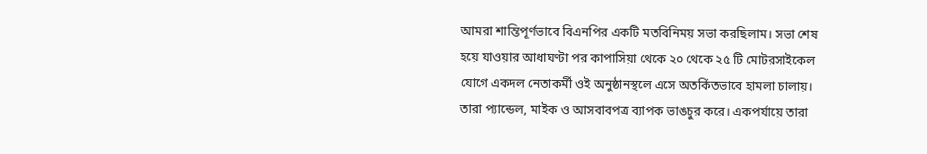আমরা শান্তিপূর্ণভাবে বিএনপির একটি মতবিনিময় সভা করছিলাম। সভা শেষ হয়ে যাওয়ার আধাঘণ্টা পর কাপাসিয়া থেকে ২০ থেকে ২৫ টি মোটরসাইকেল যোগে একদল নেতাকর্মী ওই অনুষ্ঠানস্থলে এসে অতর্কিতভাবে হামলা চালায়। তারা প্যান্ডেল, মাইক ও আসবাবপত্র ব্যাপক ভাঙচুর করে। একপর্যায়ে তারা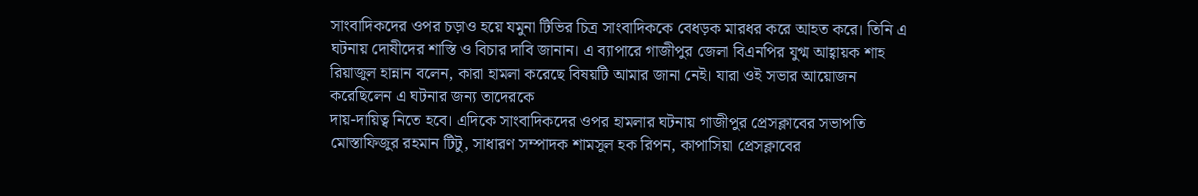সাংবাদিকদের ওপর চড়াও হয়ে যমুনা টিভির চিত্র সাংবাদিককে বেধড়ক মারধর করে আহত করে। তিনি এ ঘটনায় দোষীদের শাস্তি ও বিচার দাবি জানান। এ ব্যাপারে গাজীপুর জেলা বিএনপির যুগ্ম আহ্বায়ক শাহ রিয়াজুল হান্নান বলেন, কারা হামলা করেছে বিষয়টি আমার জানা নেই। যারা ওই সভার আয়োজন করেছিলেন এ ঘটনার জন্য তাদেরকে
দায়-দায়িত্ব নিতে হবে। এদিকে সাংবাদিকদের ওপর হামলার ঘটনায় গাজীপুর প্রেসক্লাবের সভাপতি মোস্তাফিজুর রহমান টিটু, সাধারণ সম্পাদক শামসুল হক রিপন, কাপাসিয়া প্রেসক্লাবের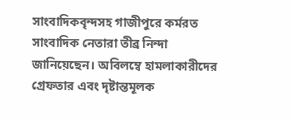সাংবাদিকবৃন্দসহ গাজীপুরে কর্মরত সাংবাদিক নেতারা তীব্র নিন্দা জানিয়েছেন। অবিলম্বে হামলাকারীদের গ্রেফতার এবং দৃষ্টান্তমূলক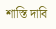শাস্তি দাবি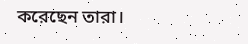করেছেন তারা।